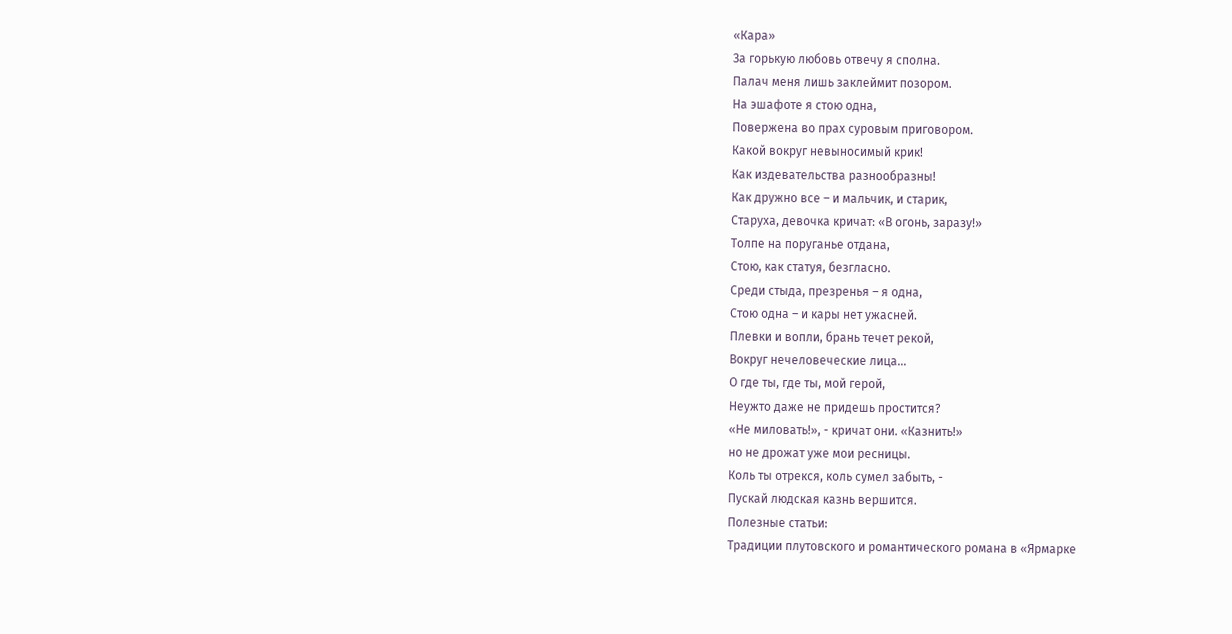«Кара»
За горькую любовь отвечу я сполна.
Палач меня лишь заклеймит позором.
На эшафоте я стою одна,
Повержена во прах суровым приговором.
Какой вокруг невыносимый крик!
Как издевательства разнообразны!
Как дружно все – и мальчик, и старик,
Старуха, девочка кричат: «В огонь, заразу!»
Толпе на поруганье отдана,
Стою, как статуя, безгласно.
Среди стыда, презренья – я одна,
Стою одна – и кары нет ужасней.
Плевки и вопли, брань течет рекой,
Вокруг нечеловеческие лица…
О где ты, где ты, мой герой,
Неужто даже не придешь простится?
«Не миловать!», - кричат они. «Казнить!»
но не дрожат уже мои ресницы.
Коль ты отрекся, коль сумел забыть, -
Пускай людская казнь вершится.
Полезные статьи:
Традиции плутовского и романтического романа в «Ярмарке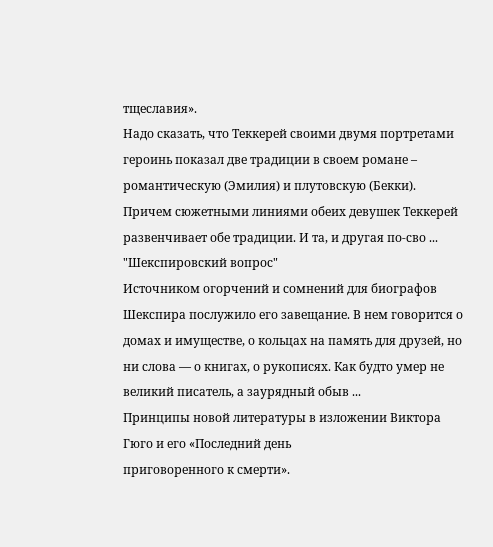тщеславия».
Надо сказать, что Теккерей своими двумя портретами героинь показал две традиции в своем романе – романтическую (Эмилия) и плутовскую (Бекки). Причем сюжетными линиями обеих девушек Теккерей развенчивает обе традиции. И та, и другая по-сво ...
"Шекспировский вопрос"
Источником огорчений и сомнений для биографов Шекспира послужило его завещание. В нем говорится о домах и имуществе, о кольцах на память для друзей, но ни слова — о книгах, о рукописях. Как будто умер не великий писатель, а заурядный обыв ...
Принципы новой литературы в изложении Виктора Гюго и его «Последний день
приговоренного к смерти».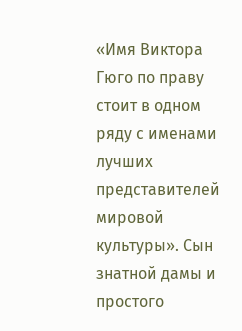«Имя Виктора Гюго по праву стоит в одном ряду с именами лучших представителей мировой культуры». Сын знатной дамы и простого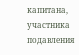капитана, участника подавления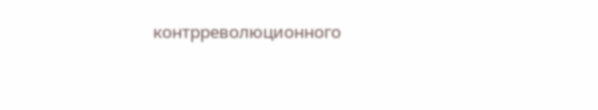контрреволюционного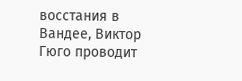восстания в Вандее, Виктор Гюго проводит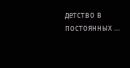детство в постоянных ...